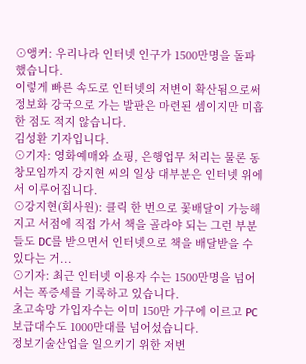⊙앵커: 우리나라 인터넷 인구가 1500만명을 돌파했습니다.
이렇게 빠른 속도로 인터넷의 저변이 확산됨으로써 정보화 강국으로 가는 발판은 마련된 셈이지만 미흡한 점도 적지 않습니다.
김성환 기자입니다.
⊙기자: 영화예매와 쇼핑, 은행업무 처리는 물론 동창모임까지 강지현 씨의 일상 대부분은 인터넷 위에서 이루어집니다.
⊙강지현(회사원): 클릭 한 번으로 꽃배달이 가능해지고 서점에 직접 가서 책을 골라야 되는 그런 부분들도 DC를 받으면서 인터넷으로 책을 배달받을 수 있다는 거...
⊙기자: 최근 인터넷 이용자 수는 1500만명을 넘어서는 폭증세를 기록하고 있습니다.
초고속망 가입자수는 이미 150만 가구에 이르고 PC 보급대수도 1000만대를 넘어섰습니다.
정보기술산업을 일으키기 위한 저변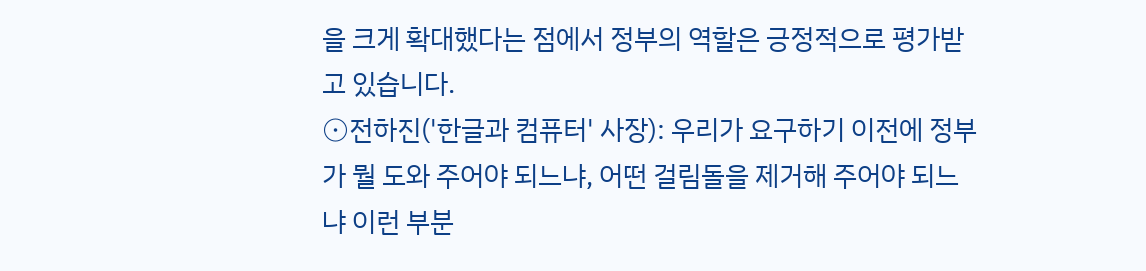을 크게 확대했다는 점에서 정부의 역할은 긍정적으로 평가받고 있습니다.
⊙전하진('한글과 컴퓨터' 사장): 우리가 요구하기 이전에 정부가 뭘 도와 주어야 되느냐, 어떤 걸림돌을 제거해 주어야 되느냐 이런 부분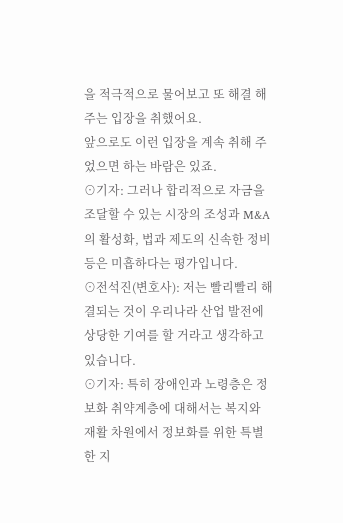을 적극적으로 물어보고 또 해결 해 주는 입장을 취했어요.
앞으로도 이런 입장을 계속 취해 주었으면 하는 바람은 있죠.
⊙기자: 그러나 합리적으로 자금을 조달할 수 있는 시장의 조성과 M&A의 활성화, 법과 제도의 신속한 정비 등은 미흡하다는 평가입니다.
⊙전석진(변호사): 저는 빨리빨리 해결되는 것이 우리나라 산업 발전에 상당한 기여를 할 거라고 생각하고 있습니다.
⊙기자: 특히 장애인과 노령층은 정보화 취약계층에 대해서는 복지와 재활 차원에서 정보화를 위한 특별한 지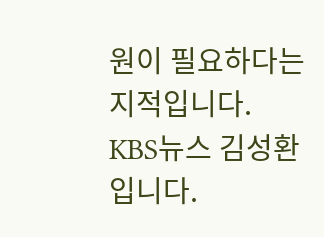원이 필요하다는 지적입니다.
KBS뉴스 김성환입니다.